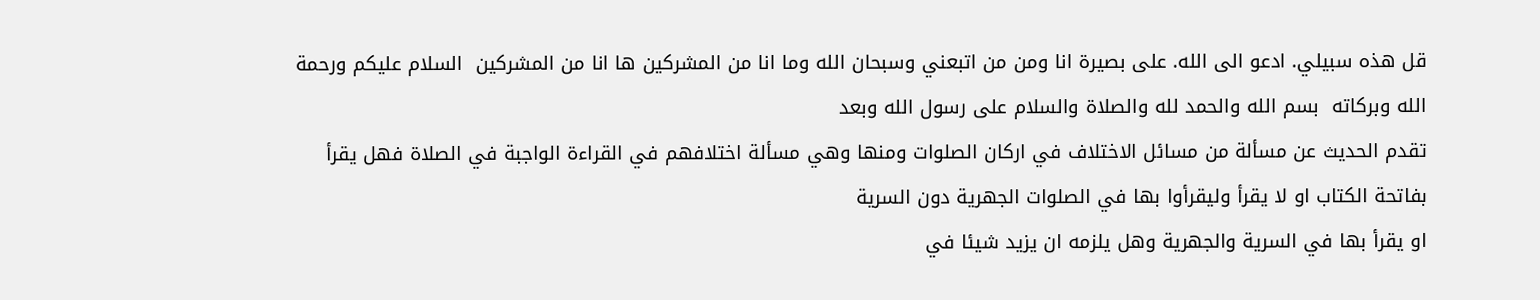قل هذه سبيلي. ادعو الى الله. على بصيرة انا ومن من اتبعني وسبحان الله وما انا من المشركين ها انا من المشركين  السلام عليكم ورحمة الله وبركاته  بسم الله والحمد لله والصلاة والسلام على رسول الله وبعد
تقدم الحديث عن مسألة من مسائل الاختلاف في اركان الصلوات ومنها وهي مسألة اختلافهم في القراءة الواجبة في الصلاة فهل يقرأ بفاتحة الكتاب او لا يقرأ وليقرأوا بها في الصلوات الجهرية دون السرية
او يقرأ بها في السرية والجهرية وهل يلزمه ان يزيد شيئا في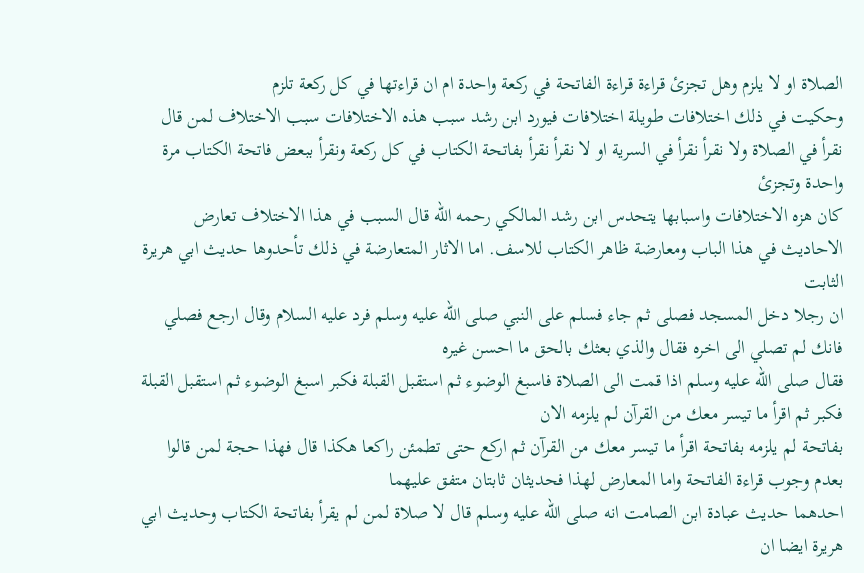الصلاة او لا يلزم وهل تجزئ قراءة قراءة الفاتحة في ركعة واحدة ام ان قراءتها في كل ركعة تلزم
وحكيت في ذلك اختلافات طويلة اختلافات فيورد ابن رشد سبب هذه الاختلافات سبب الاختلاف لمن قال نقرأ في الصلاة ولا نقرأ نقرأ في السرية او لا نقرأ نقرأ بفاتحة الكتاب في كل ركعة ونقرأ ببعض فاتحة الكتاب مرة واحدة وتجزئ
كان هزه الاختلافات واسبابها يتحدس ابن رشد المالكي رحمه الله قال السبب في هذا الاختلاف تعارض الاحاديث في هذا الباب ومعارضة ظاهر الكتاب للاسف. اما الاثار المتعارضة في ذلك تأحدوها حديث ابي هريرة الثابت
ان رجلا دخل المسجد فصلى ثم جاء فسلم على النبي صلى الله عليه وسلم فرد عليه السلام وقال ارجع فصلي فانك لم تصلي الى اخره فقال والذي بعثك بالحق ما احسن غيره
فقال صلى الله عليه وسلم اذا قمت الى الصلاة فاسبغ الوضوء ثم استقبل القبلة فكبر اسبغ الوضوء ثم استقبل القبلة فكبر ثم اقرأ ما تيسر معك من القرآن لم يلزمه الان
بفاتحة لم يلزمه بفاتحة اقرأ ما تيسر معك من القرآن ثم اركع حتى تطمئن راكعا هكذا قال فهذا حجة لمن قالوا بعدم وجوب قراءة الفاتحة واما المعارض لهذا فحديثان ثابتان متفق عليهما
احدهما حديث عبادة ابن الصامت انه صلى الله عليه وسلم قال لا صلاة لمن لم يقرأ بفاتحة الكتاب وحديث ابي هريرة ايضا ان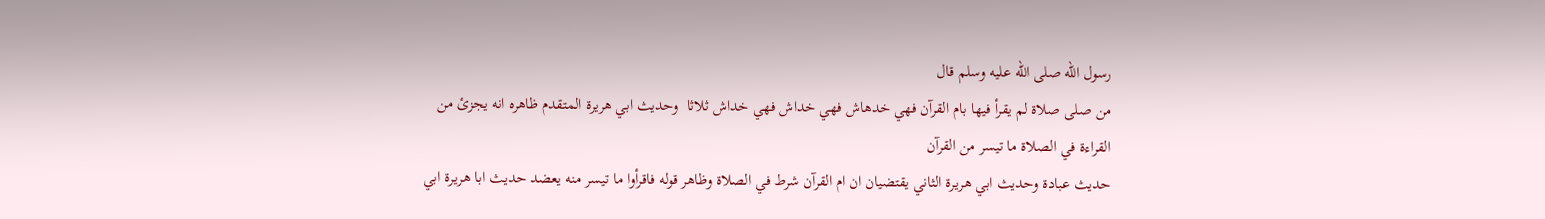رسول الله صلى الله عليه وسلم قال
من صلى صلاة لم يقرأ فيها بام القرآن فهي خدهاش فهي خداش فهي خداش ثلاثا  وحديث ابي هريرة المتقدم ظاهره انه يجزئ من القراءة في الصلاة ما تيسر من القرآن
حديث عبادة وحديث ابي هريرة الثاني يقتضيان ان ام القرآن شرط في الصلاة وظاهر قوله فاقرأوا ما تيسر منه يعضد حديث ابا هريرة ابي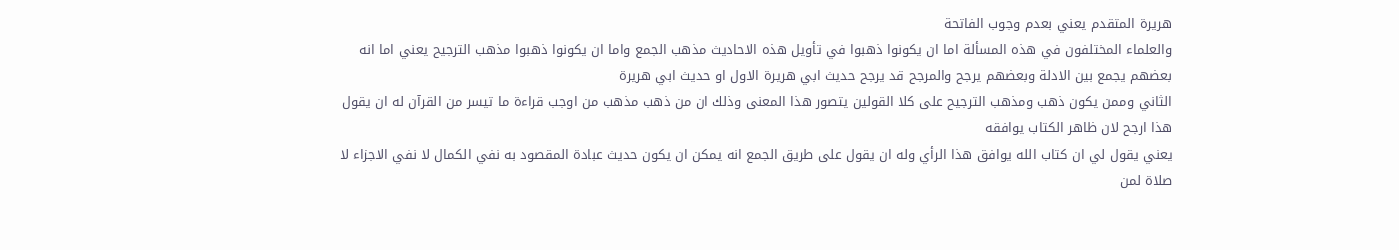هريرة المتقدم يعني بعدم وجوب الفاتحة
والعلماء المختلفون في هذه المسألة اما ان يكونوا ذهبوا في تأويل هذه الاحاديث مذهب الجمع واما ان يكونوا ذهبوا مذهب الترجيح يعني اما انه بعضهم يجمع بين الادلة وبعضهم يرجح والمرجح قد يرجح حديث ابي هريرة الاول او حديث ابي هريرة
الثاني وممن يكون ذهب ومذهب الترجيح على كلا القولين يتصور هذا المعنى وذلك ان من ذهب مذهب من اوجب قراءة ما تيسر من القرآن له ان يقول هذا ارجح لان ظاهر الكتاب يوافقه
يعني يقول لي ان كتاب الله يوافق هذا الرأي وله ان يقول على طريق الجمع انه يمكن ان يكون حديث عبادة المقصود به نفي الكمال لا نفي الاجزاء لا صلاة لمن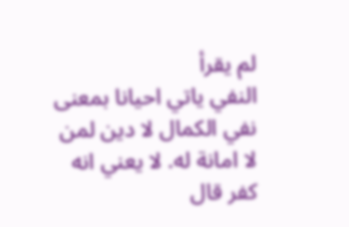لم يقرأ
النفي ياتي احيانا بمعنى نفي الكمال لا دين لمن لا امانة له. لا يعني انه كفر قال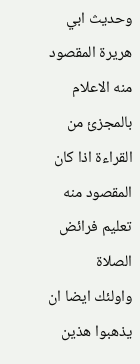وحديث ابي هريرة المقصود منه الاعلام بالمجزئ من القراءة اذا كان المقصود منه تعليم فرائض الصلاة
واولئك ايضا ان يذهبوا هذين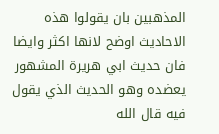المذهبين بان يقولوا هذه الاحاديث اوضح لانها اكثر وايضا فان حديث ابي هريرة المشهور يعضده وهو الحديث الذي يقول فيه قال الله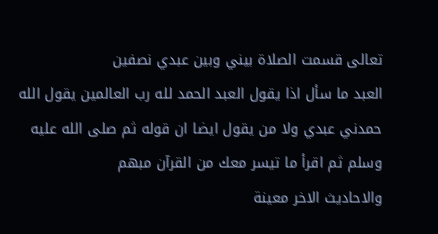تعالى قسمت الصلاة بيني وبين عبدي نصفين
العبد ما سأل اذا يقول العبد الحمد لله رب العالمين يقول الله حمدني عبدي ولا من يقول ايضا ان قوله ثم صلى الله عليه وسلم ثم اقرأ ما تيسر معك من القرآن مبهم
والاحاديث الاخر معينة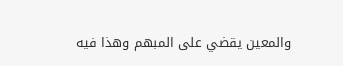والمعين يقضي على المبهم وهذا فيه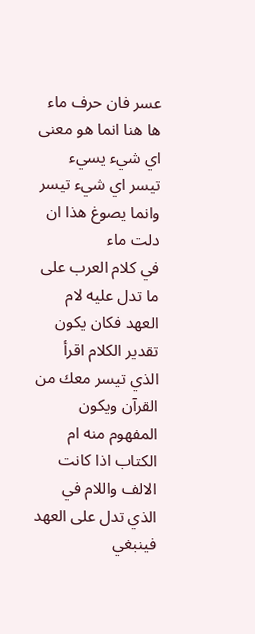عسر فان حرف ماء ها هنا انما هو معنى اي شيء يسيء تيسر اي شيء تيسر وانما يصوغ هذا ان دلت ماء
في كلام العرب على ما تدل عليه لام العهد فكان يكون تقدير الكلام اقرأ الذي تيسر معك من القرآن ويكون المفهوم منه ام الكتاب اذا كانت الالف واللام في الذي تدل على العهد
فينبغي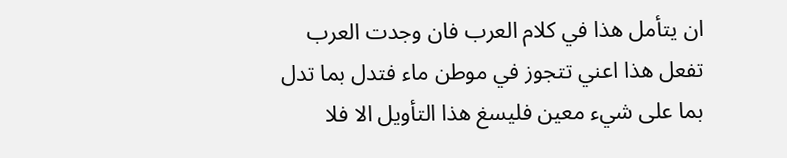ان يتأمل هذا في كلام العرب فان وجدت العرب تفعل هذا اعني تتجوز في موطن ماء فتدل بما تدل بما على شيء معين فليسغ هذا التأويل الا فلا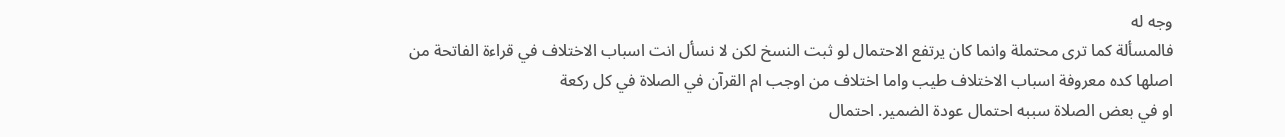وجه له
فالمسألة كما ترى محتملة وانما كان يرتفع الاحتمال لو ثبت النسخ لكن لا نسأل انت اسباب الاختلاف في قراءة الفاتحة من اصلها كده معروفة اسباب الاختلاف طيب واما اختلاف من اوجب ام القرآن في الصلاة في كل ركعة
او في بعض الصلاة سببه احتمال عودة الضمير. احتمال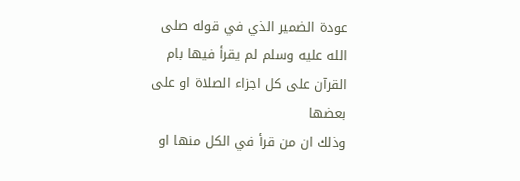عودة الضمير الذي في قوله صلى الله عليه وسلم لم يقرأ فيها بام القرآن على كل اجزاء الصلاة او على بعضها
وذلك ان من قرأ في الكل منها او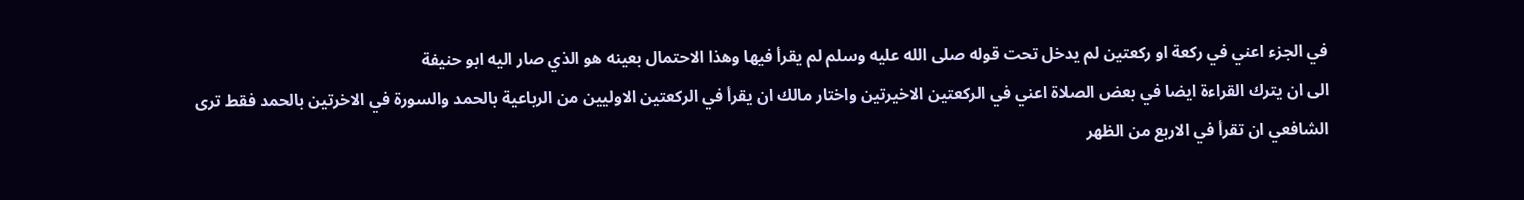في الجزء اعني في ركعة او ركعتين لم يدخل تحت قوله صلى الله عليه وسلم لم يقرأ فيها وهذا الاحتمال بعينه هو الذي صار اليه ابو حنيفة
الى ان يترك القراءة ايضا في بعض الصلاة اعني في الركعتين الاخيرتين واختار مالك ان يقرأ في الركعتين الاوليين من الرباعية بالحمد والسورة في الاخرتين بالحمد فقط ترى الشافعي ان تقرأ في الاربع من الظهر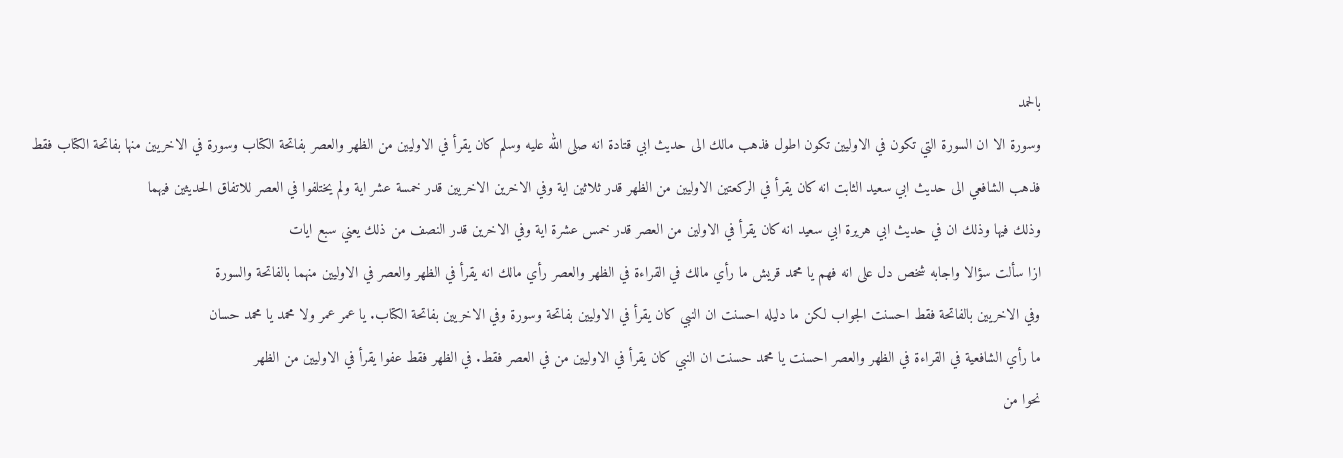بالحمد
وسورة الا ان السورة التي تكون في الاوليين تكون اطول فذهب مالك الى حديث ابي قتادة انه صلى الله عليه وسلم كان يقرأ في الاوليين من الظهر والعصر بفاتحة الكتاب وسورة في الاخريين منها بفاتحة الكتاب فقط
فذهب الشافعي الى حديث ابي سعيد الثابت انه كان يقرأ في الركعتين الاوليين من الظهر قدر ثلاثين اية وفي الاخرين الاخريين قدر خمسة عشر اية ولم يختلفوا في العصر للاتفاق الحديثين فيهما
وذلك فيها وذلك ان في حديث ابي هريرة ابي سعيد انه كان يقرأ في الاولين من العصر قدر خمس عشرة اية وفي الاخرين قدر النصف من ذلك يعني سبع ايات
ازا سألت سؤالا واجابه شخص دل على انه فهم يا محمد قريش ما رأي مالك في القراءة في الظهر والعصر رأي مالك انه يقرأ في الظهر والعصر في الاوليين منهما بالفاتحة والسورة
وفي الاخريين بالفاتحة فقط احسنت الجواب لكن ما دليله احسنت ان النبي كان يقرأ في الاوليين بفاتحة وسورة وفي الاخريين بفاتحة الكتاب. يا عمر عمر ولا محمد يا محمد حسان
ما رأي الشافعية في القراءة في الظهر والعصر احسنت يا محمد حسنت ان النبي كان يقرأ في الاوليين من في العصر فقط. في الظهر فقط عفوا يقرأ في الاوليين من الظهر
نحوا من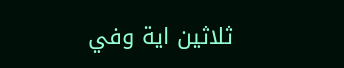ثلاثين اية وفي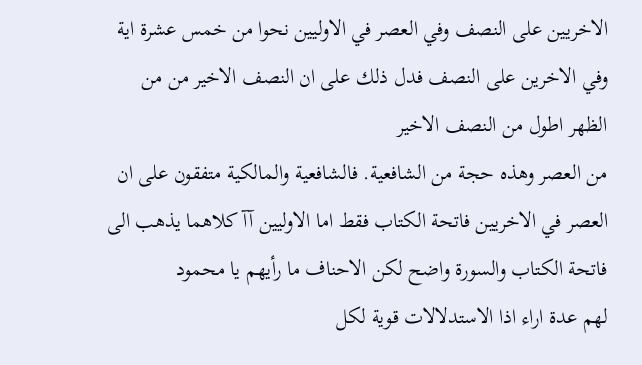الاخريين على النصف وفي العصر في الاوليين نحوا من خمس عشرة اية وفي الاخرين على النصف فدل ذلك على ان النصف الاخير من من الظهر اطول من النصف الاخير
من العصر وهذه حجة من الشافعية. فالشافعية والمالكية متفقون على ان العصر في الاخريين فاتحة الكتاب فقط اما الاوليين آآ كلاهما يذهب الى فاتحة الكتاب والسورة واضح لكن الاحناف ما رأيهم يا محمود
لهم عدة اراء اذا الاستدلالات قوية لكل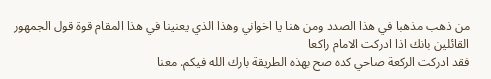من ذهب مذهبا في هذا الصدد ومن هنا يا اخواني وهذا الذي يعنينا في هذا المقام قوة قول الجمهور القائلين بانك اذا ادركت الامام راكعا
فقد ادركت الركعة صاحي كده صح بهذه الطريقة بارك الله فيكم. معنا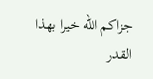جزاكم الله خيرا بهذا القدر